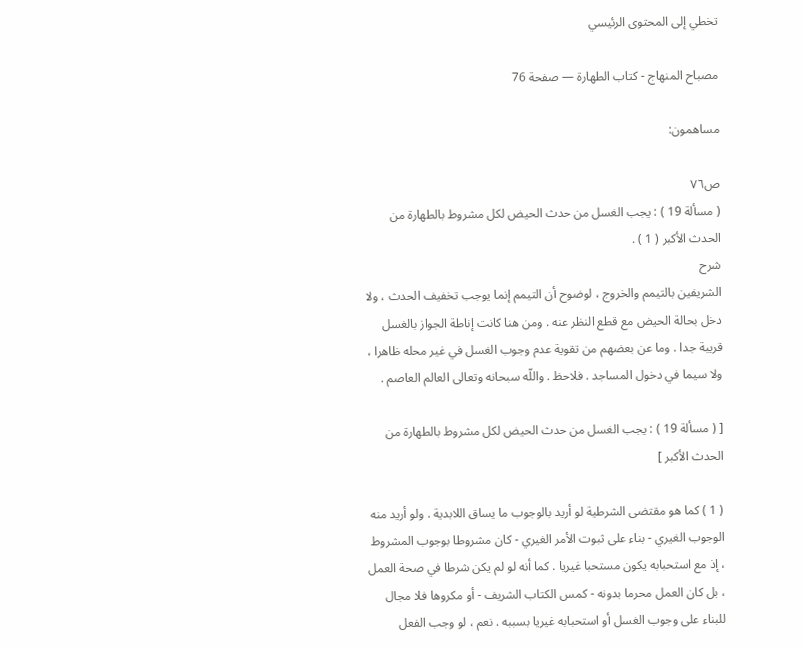تخطي إلى المحتوى الرئيسي

مصباح المنهاج - كتاب الطهارة — صفحة 76

مساهمون:

ص٧٦
( مسألة 19 ) : يجب الغسل من حدث الحيض لكل مشروط بالطهارة من الحدث الأكبر ( 1 ) .
شرح
الشريفين بالتيمم والخروج ، لوضوح أن التيمم إنما يوجب تخفيف الحدث ، ولا دخل بحالة الحيض مع قطع النظر عنه . ومن هنا كانت إناطة الجواز بالغسل قريبة جدا . وما عن بعضهم من تقوية عدم وجوب الغسل في غير محله ظاهرا ، ولا سيما في دخول المساجد . فلاحظ . واللّه سبحانه وتعالى العالم العاصم .

[ ( مسألة 19 ) : يجب الغسل من حدث الحيض لكل مشروط بالطهارة من الحدث الأكبر ]

( 1 ) كما هو مقتضى الشرطية لو أريد بالوجوب ما يساق اللابدية . ولو أريد منه الوجوب الغيري - بناء على ثبوت الأمر الغيري - كان مشروطا بوجوب المشروط ، إذ مع استحبابه يكون مستحبا غيريا . كما أنه لو لم يكن شرطا في صحة العمل ، بل كان العمل محرما بدونه - كمس الكتاب الشريف - أو مكروها فلا مجال للبناء على وجوب الغسل أو استحبابه غيريا بسببه . نعم ، لو وجب الفعل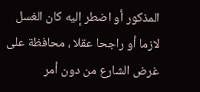المذكور أو اضطر إليه كان الغسل لازما أو راجحا عقلا ، محافظة على غرض الشارع من دون أمر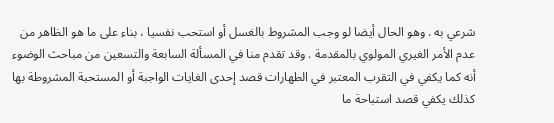شرعي به . وهو الحال أيضا لو وجب المشروط بالغسل أو استحب نفسيا ، بناء على ما هو الظاهر من عدم الأمر الغيري المولوي بالمقدمة . وقد تقدم منا في المسألة السابعة والتسعين من مباحث الوضوء أنه كما يكفي في التقرب المعتبر في الطهارات قصد إحدى الغايات الواجبة أو المستحبة المشروطة بها كذلك يكفي قصد استباحة ما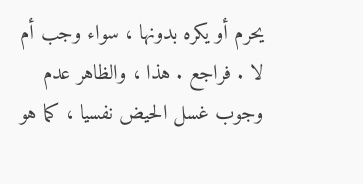يحرم أو يكره بدونها ، سواء وجب أم لا . فراجع . هذا ، والظاهر عدم وجوب غسل الحيض نفسيا ، كما هو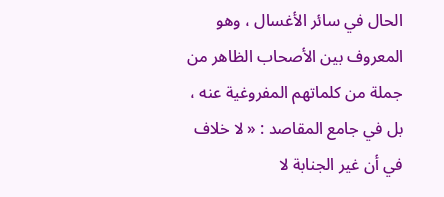الحال في سائر الأغسال ، وهو المعروف بين الأصحاب الظاهر من جملة من كلماتهم المفروغية عنه ، بل في جامع المقاصد : « لا خلاف في أن غير الجنابة لا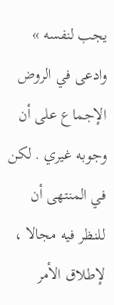يجب لنفسه » وادعى في الروض الإجماع على أن وجوبه غيري . لكن في المنتهى أن للنظر فيه مجالا ، لإطلاق الأمر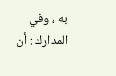به ، وفي المدارك : أن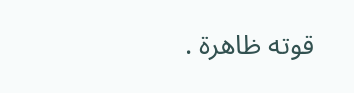قوته ظاهرة .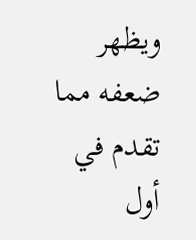ويظهر ضعفه مما تقدم في أول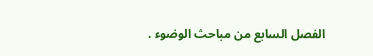الفصل السابع من مباحث الوضوء .